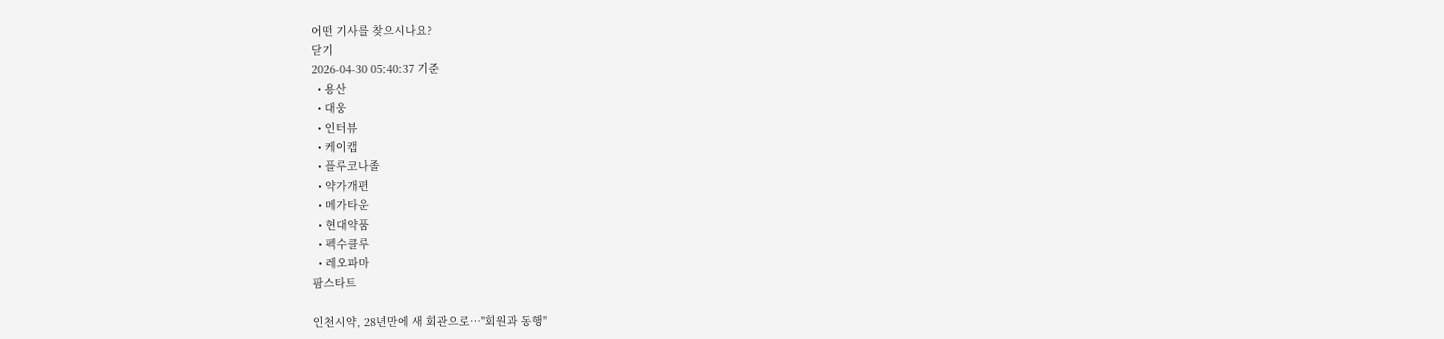어떤 기사를 찾으시나요?
닫기
2026-04-30 05:40:37 기준
  • 용산
  • 대웅
  • 인터뷰
  • 케이캡
  • 플루코나졸
  • 약가개편
  • 메가타운
  • 현대약품
  • 펙수클루
  • 레오파마
팜스타트

인천시약, 28년만에 새 회관으로…"회원과 동행"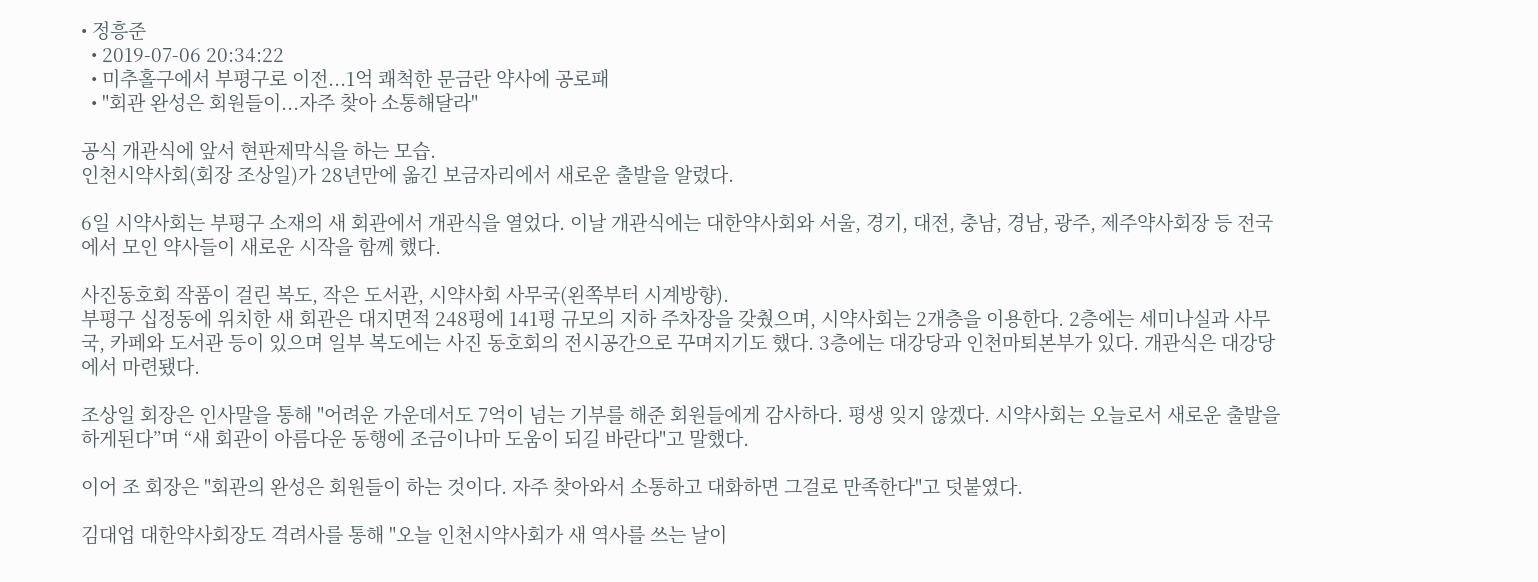• 정흥준
  • 2019-07-06 20:34:22
  • 미추홀구에서 부평구로 이전...1억 쾌척한 문금란 약사에 공로패
  • "회관 완성은 회원들이...자주 찾아 소통해달라"

공식 개관식에 앞서 현판제막식을 하는 모습.
인천시약사회(회장 조상일)가 28년만에 옮긴 보금자리에서 새로운 출발을 알렸다.

6일 시약사회는 부평구 소재의 새 회관에서 개관식을 열었다. 이날 개관식에는 대한약사회와 서울, 경기, 대전, 충남, 경남, 광주, 제주약사회장 등 전국에서 모인 약사들이 새로운 시작을 함께 했다.

사진동호회 작품이 걸린 복도, 작은 도서관, 시약사회 사무국(왼쪽부터 시계방향).
부평구 십정동에 위치한 새 회관은 대지면적 248평에 141평 규모의 지하 주차장을 갖췄으며, 시약사회는 2개층을 이용한다. 2층에는 세미나실과 사무국, 카페와 도서관 등이 있으며 일부 복도에는 사진 동호회의 전시공간으로 꾸며지기도 했다. 3층에는 대강당과 인천마퇴본부가 있다. 개관식은 대강당에서 마련됐다.

조상일 회장은 인사말을 통해 "어려운 가운데서도 7억이 넘는 기부를 해준 회원들에게 감사하다. 평생 잊지 않겠다. 시약사회는 오늘로서 새로운 출발을 하게된다”며 “새 회관이 아름다운 동행에 조금이나마 도움이 되길 바란다"고 말했다.

이어 조 회장은 "회관의 완성은 회원들이 하는 것이다. 자주 찾아와서 소통하고 대화하면 그걸로 만족한다"고 덧붙였다.

김대업 대한약사회장도 격려사를 통해 "오늘 인천시약사회가 새 역사를 쓰는 날이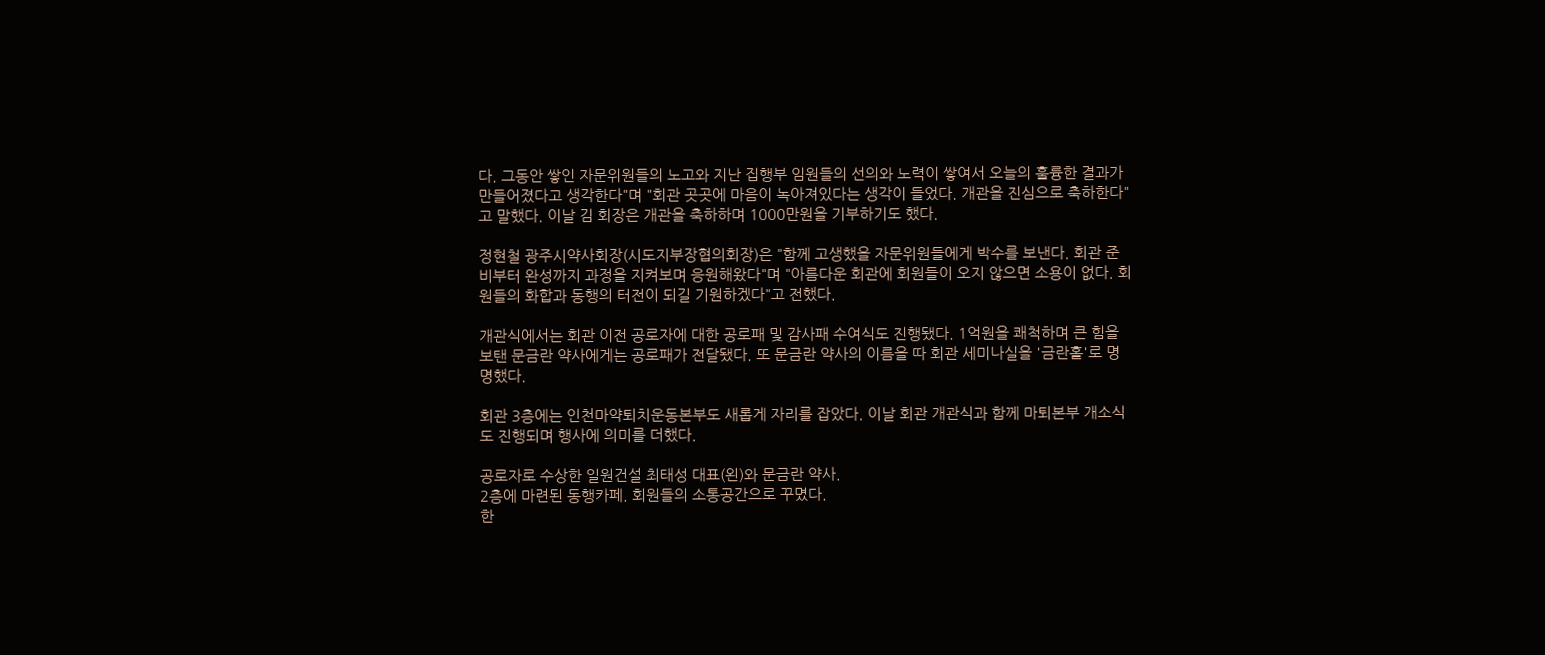다. 그동안 쌓인 자문위원들의 노고와 지난 집행부 임원들의 선의와 노력이 쌓여서 오늘의 훌륭한 결과가 만들어졌다고 생각한다"며 "회관 곳곳에 마음이 녹아져있다는 생각이 들었다. 개관을 진심으로 축하한다"고 말했다. 이날 김 회장은 개관을 축하하며 1000만원을 기부하기도 했다.

정현철 광주시약사회장(시도지부장협의회장)은 "함께 고생했을 자문위원들에게 박수를 보낸다. 회관 준비부터 완성까지 과정을 지켜보며 응원해왔다"며 "아름다운 회관에 회원들이 오지 않으면 소용이 없다. 회원들의 화합과 동행의 터전이 되길 기원하겠다"고 전했다.

개관식에서는 회관 이전 공로자에 대한 공로패 및 감사패 수여식도 진행됐다. 1억원을 쾌척하며 큰 힘을 보탠 문금란 약사에게는 공로패가 전달됐다. 또 문금란 약사의 이름을 따 회관 세미나실을 '금란홀'로 명명했다.

회관 3층에는 인천마약퇴치운동본부도 새롭게 자리를 잡았다. 이날 회관 개관식과 함께 마퇴본부 개소식도 진행되며 행사에 의미를 더했다.

공로자로 수상한 일원건설 최태성 대표(왼)와 문금란 약사.
2층에 마련된 동행카페. 회원들의 소통공간으로 꾸몄다.
한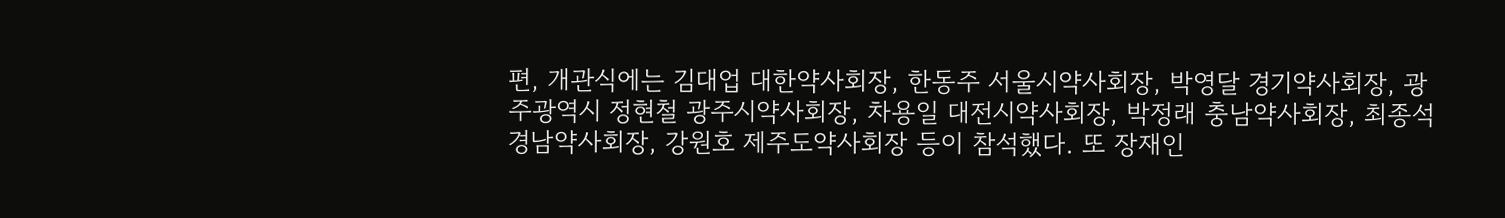편, 개관식에는 김대업 대한약사회장, 한동주 서울시약사회장, 박영달 경기약사회장, 광주광역시 정현철 광주시약사회장, 차용일 대전시약사회장, 박정래 충남약사회장, 최종석 경남약사회장, 강원호 제주도약사회장 등이 참석했다. 또 장재인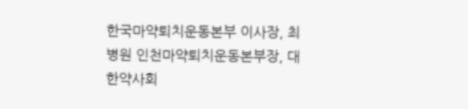한국마약퇴치운동본부 이사장, 최병원 인천마약퇴치운동본부장, 대한약사회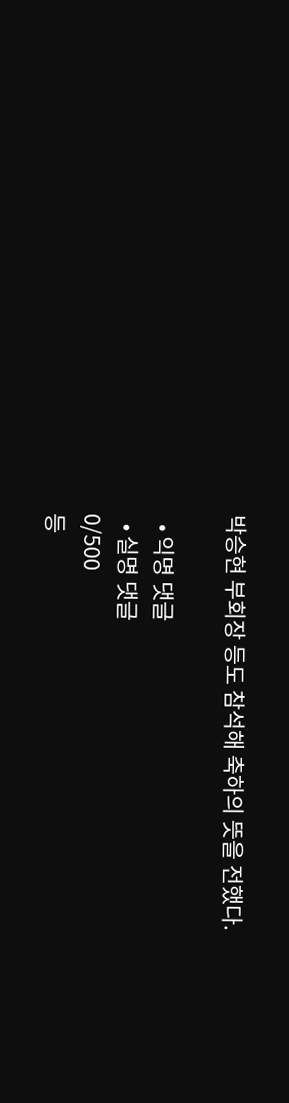박승현 부회장 등도 참석해 축하의 뜻을 전했다.

  • 익명 댓글
  • 실명 댓글
0/500
등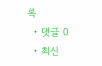록
  • 댓글 0
  • 최신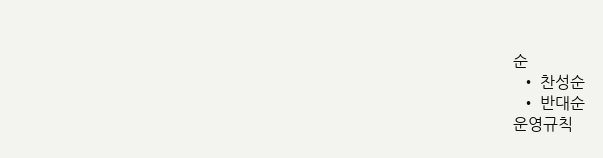순
  • 찬성순
  • 반대순
운영규칙